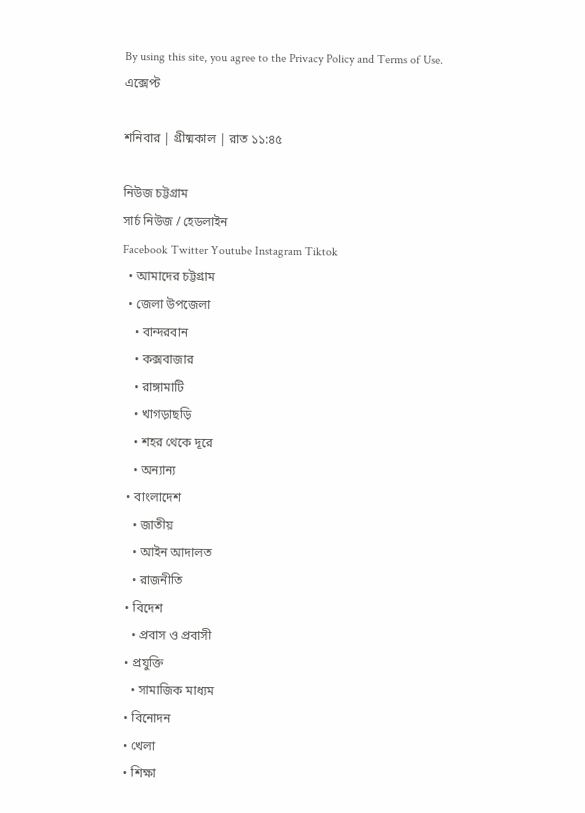By using this site, you agree to the Privacy Policy and Terms of Use.
এক্সেপ্ট

শনিবার | গ্রীষ্মকাল | রাত ১১:৪৫

নিউজ চট্টগ্রাম
সার্চ নিউজ / হেডলাইন
Facebook Twitter Youtube Instagram Tiktok
  • আমাদের চট্টগ্রাম
  • জেলা উপজেলা
    • বান্দরবান
    • কক্সবাজার
    • রাঙ্গামাটি
    • খাগড়াছড়ি
    • শহর থেকে দূরে
    • অন্যান্য
  • বাংলাদেশ
    • জাতীয়
    • আইন আদালত
    • রাজনীতি
  • বিদেশ
    • প্রবাস ও প্রবাসী
  • প্রযুক্তি
    • সামাজিক মাধ্যম
  • বিনোদন
  • খেলা
  • শিক্ষা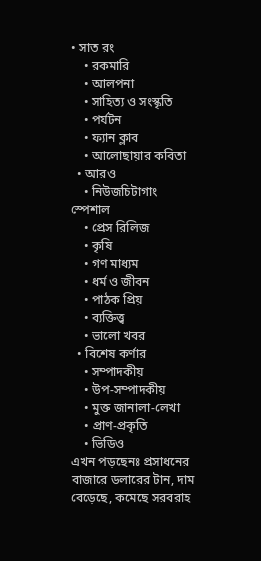• সাত রং
    • রকমারি
    • আলপনা
    • সাহিত্য ও সংস্কৃতি
    • পর্যটন
    • ফ্যান ক্লাব
    • আলোছায়ার কবিতা
  • আরও
    • নিউজচিটাগাং স্পেশাল
    • প্রেস রিলিজ
    • কৃষি
    • গণ মাধ্যম
    • ধর্ম ও জীবন
    • পাঠক প্রিয়
    • ব্যক্তিত্ত্ব
    • ভালো খবর
  • বিশেষ কর্ণার
    • সম্পাদকীয়
    • উপ-সম্পাদকীয়
    • মুক্ত জানালা-লেখা
    • প্রাণ-প্রকৃতি
    • ভিডিও
এখন পড়ছেনঃ প্রসাধনের বাজারে ডলারের টান, দাম বেড়েছে, কমেছে সরবরাহ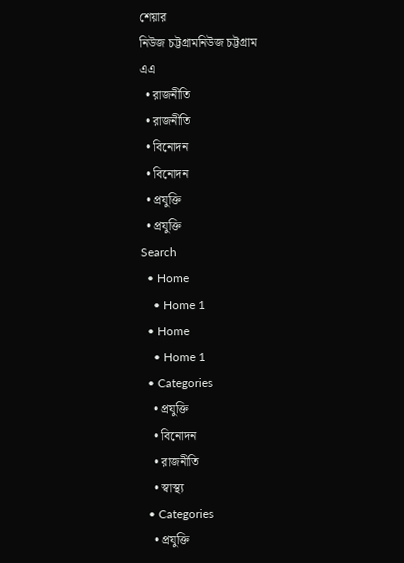শেয়ার
নিউজ চট্টগ্রামনিউজ চট্টগ্রাম
এএ
  • রাজনীতি
  • রাজনীতি
  • বিনোদন
  • বিনোদন
  • প্রযুক্তি
  • প্রযুক্তি
Search
  • Home
    • Home 1
  • Home
    • Home 1
  • Categories
    • প্রযুক্তি
    • বিনোদন
    • রাজনীতি
    • স্বাস্থ‍্য
  • Categories
    • প্রযুক্তি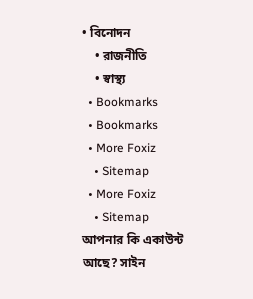• বিনোদন
    • রাজনীতি
    • স্বাস্থ‍্য
  • Bookmarks
  • Bookmarks
  • More Foxiz
    • Sitemap
  • More Foxiz
    • Sitemap
আপনার কি একাউন্ট আছে? সাইন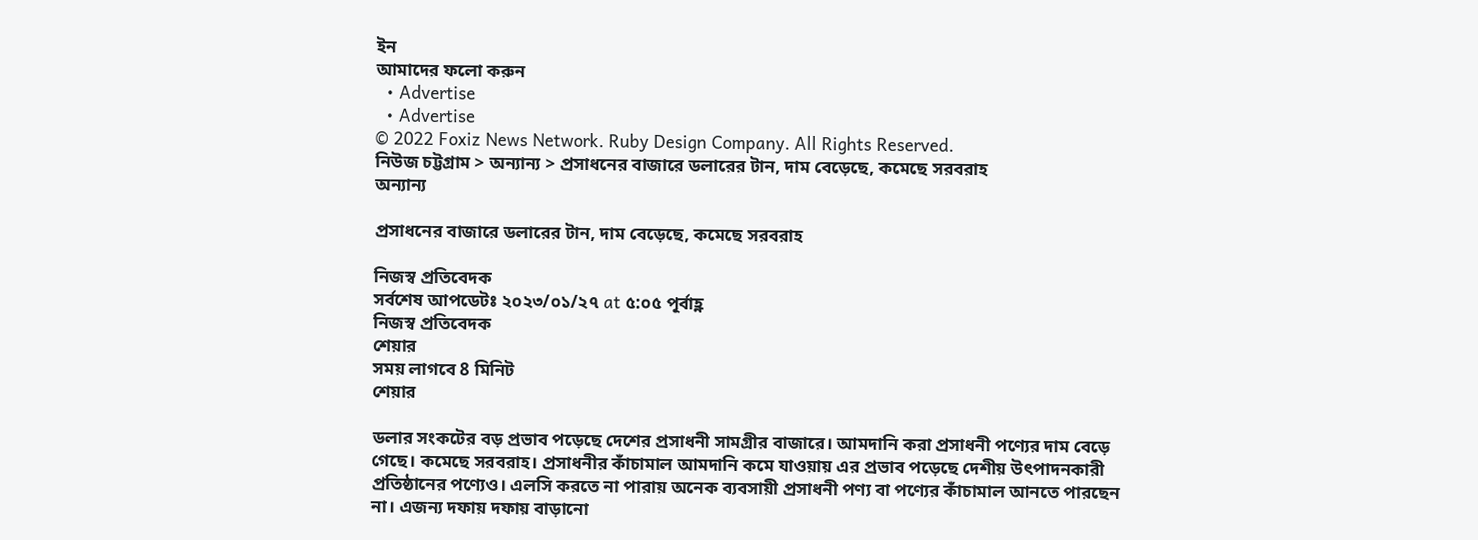ইন
আমাদের ফলো করুন
  • Advertise
  • Advertise
© 2022 Foxiz News Network. Ruby Design Company. All Rights Reserved.
নিউজ চট্টগ্রাম > অন্যান্য > প্রসাধনের বাজারে ডলারের টান, দাম বেড়েছে, কমেছে সরবরাহ
অন্যান্য

প্রসাধনের বাজারে ডলারের টান, দাম বেড়েছে, কমেছে সরবরাহ

নিজস্ব প্রতিবেদক
সর্বশেষ আপডেটঃ ২০২৩/০১/২৭ at ৫:০৫ পূর্বাহ্ণ
নিজস্ব প্রতিবেদক
শেয়ার
সময় লাগবে 8 মিনিট
শেয়ার

ডলার সংকটের বড় প্রভাব পড়েছে দেশের প্রসাধনী সামগ্রীর বাজারে। আমদানি করা প্রসাধনী পণ্যের দাম বেড়ে গেছে। কমেছে সরবরাহ। প্রসাধনীর কাঁচামাল আমদানি কমে যাওয়ায় এর প্রভাব পড়েছে দেশীয় উৎপাদনকারী প্রতিষ্ঠানের পণ্যেও। এলসি করতে না পারায় অনেক ব্যবসায়ী প্রসাধনী পণ্য বা পণ্যের কাঁচামাল আনতে পারছেন না। এজন্য দফায় দফায় বাড়ানো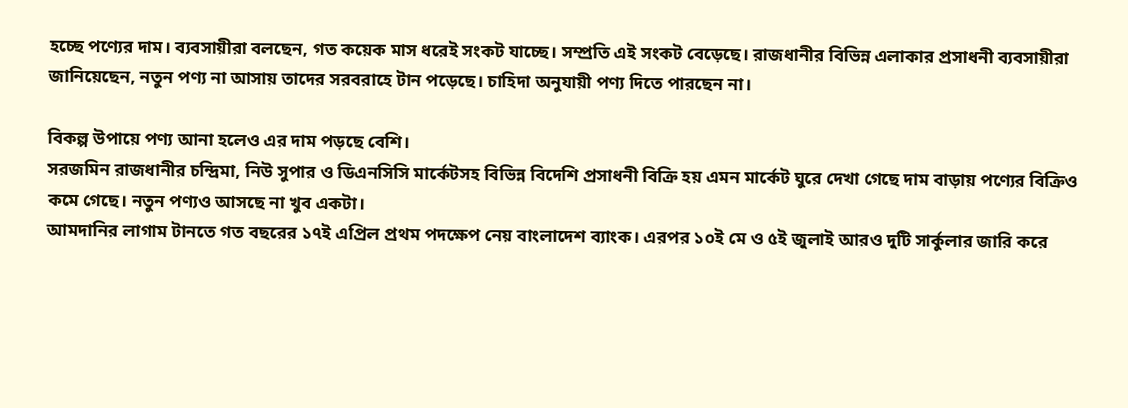হচ্ছে পণ্যের দাম। ব্যবসায়ীরা বলছেন, গত কয়েক মাস ধরেই সংকট যাচ্ছে। সম্প্রতি এই সংকট বেড়েছে। রাজধানীর বিভিন্ন এলাকার প্রসাধনী ব্যবসায়ীরা জানিয়েছেন, নতুন পণ্য না আসায় তাদের সরবরাহে টান পড়েছে। চাহিদা অনুযায়ী পণ্য দিতে পারছেন না।

বিকল্প উপায়ে পণ্য আনা হলেও এর দাম পড়ছে বেশি।
সরজমিন রাজধানীর চন্দ্রিমা, নিউ সুপার ও ডিএনসিসি মার্কেটসহ বিভিন্ন বিদেশি প্রসাধনী বিক্রি হয় এমন মার্কেট ঘুরে দেখা গেছে দাম বাড়ায় পণ্যের বিক্রিও কমে গেছে। নতুন পণ্যও আসছে না খুব একটা।
আমদানির লাগাম টানতে গত বছরের ১৭ই এপ্রিল প্রথম পদক্ষেপ নেয় বাংলাদেশ ব্যাংক। এরপর ১০ই মে ও ৫ই জুলাই আরও দুটি সার্কুলার জারি করে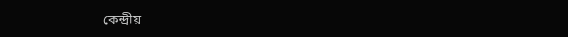কেন্দ্রীয়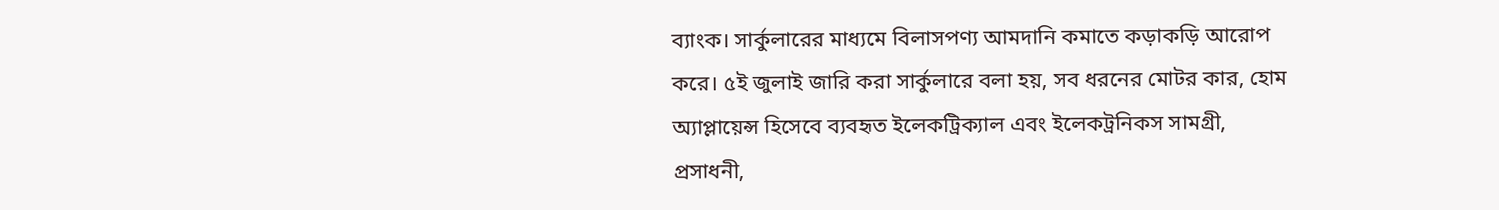ব্যাংক। সার্কুলারের মাধ্যমে বিলাসপণ্য আমদানি কমাতে কড়াকড়ি আরোপ করে। ৫ই জুলাই জারি করা সার্কুলারে বলা হয়, সব ধরনের মোটর কার, হোম অ্যাপ্লায়েন্স হিসেবে ব্যবহৃত ইলেকট্রিক্যাল এবং ইলেকট্রনিকস সামগ্রী, প্রসাধনী,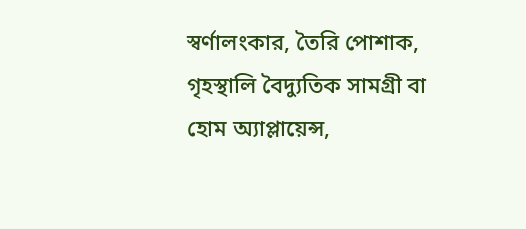স্বর্ণালংকার, তৈরি পোশাক, গৃহস্থালি বৈদ্যুতিক সামগ্রী বা হোম অ্যাপ্লায়েন্স,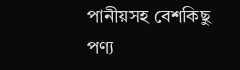পানীয়সহ বেশকিছু পণ্য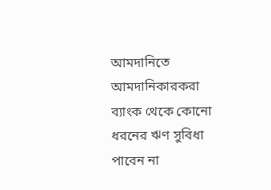আমদানিতে আমদানিকারকরা ব্যাংক থেকে কোনো ধরনের ঋণ সুবিধা পাবেন না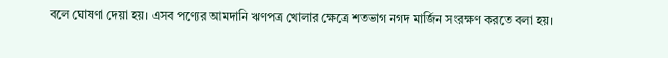বলে ঘোষণা দেয়া হয়। এসব পণ্যের আমদানি ঋণপত্র খোলার ক্ষেত্রে শতভাগ নগদ মার্জিন সংরক্ষণ করতে বলা হয়।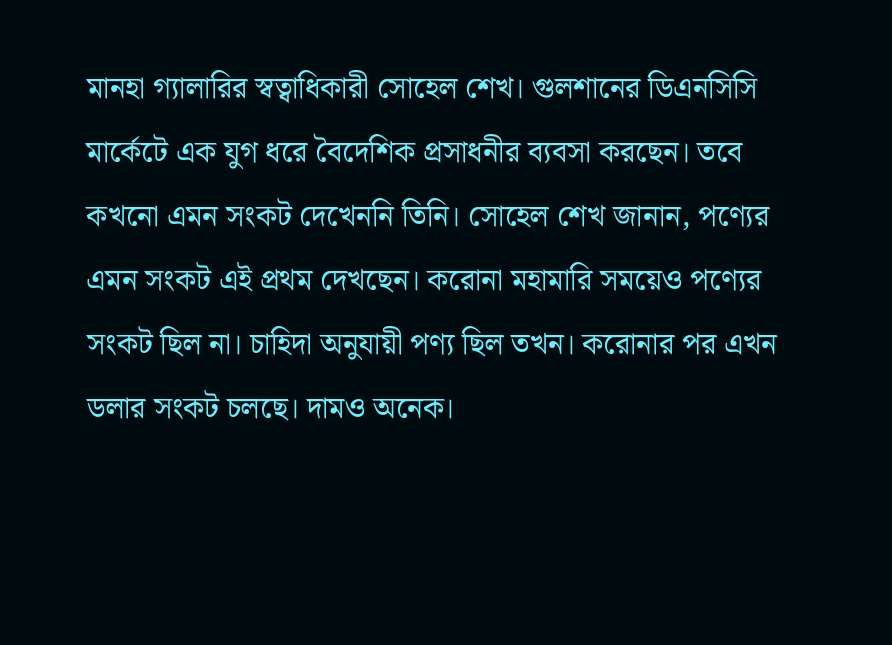মানহা গ্যালারির স্বত্বাধিকারী সোহেল শেখ। গুলশানের ডিএনসিসি মার্কেটে এক যুগ ধরে বৈদেশিক প্রসাধনীর ব্যবসা করছেন। তবে কখনো এমন সংকট দেখেননি তিনি। সোহেল শেখ জানান, পণ্যের এমন সংকট এই প্রথম দেখছেন। করোনা মহামারি সময়েও পণ্যের সংকট ছিল না। চাহিদা অনুযায়ী পণ্য ছিল তখন। করোনার পর এখন ডলার সংকট চলছে। দামও অনেক।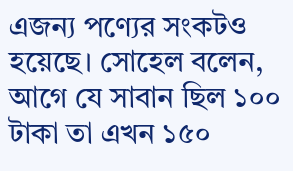এজন্য পণ্যের সংকটও হয়েছে। সোহেল বলেন, আগে যে সাবান ছিল ১০০ টাকা তা এখন ১৫০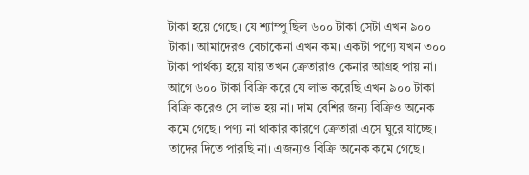টাকা হয়ে গেছে। যে শ্যাম্পু ছিল ৬০০ টাকা সেটা এখন ৯০০ টাকা। আমাদেরও বেচাকেনা এখন কম। একটা পণ্যে যখন ৩০০ টাকা পার্থক্য হয়ে যায় তখন ক্রেতারাও কেনার আগ্রহ পায় না। আগে ৬০০ টাকা বিক্রি করে যে লাভ করেছি এখন ৯০০ টাকা বিক্রি করেও সে লাভ হয় না। দাম বেশির জন্য বিক্রিও অনেক কমে গেছে। পণ্য না থাকার কারণে ক্রেতারা এসে ঘুরে যাচ্ছে। তাদের দিতে পারছি না। এজন্যও বিক্রি অনেক কমে গেছে।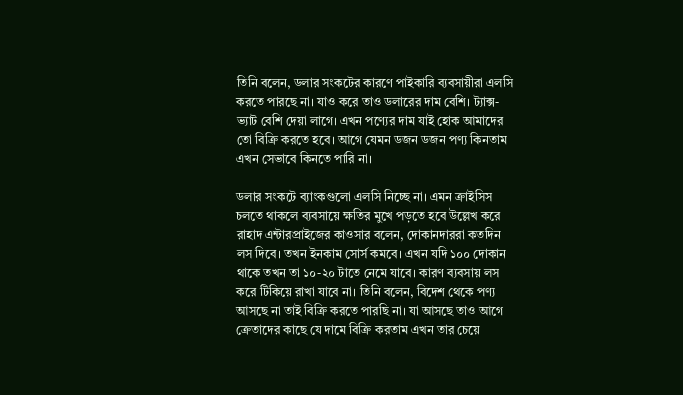তিনি বলেন, ডলার সংকটের কারণে পাইকারি ব্যবসায়ীরা এলসি করতে পারছে না। যাও করে তাও ডলারের দাম বেশি। ট্যাক্স-ভ্যাট বেশি দেয়া লাগে। এখন পণ্যের দাম যাই হোক আমাদের তো বিক্রি করতে হবে। আগে যেমন ডজন ডজন পণ্য কিনতাম এখন সেভাবে কিনতে পারি না।

ডলার সংকটে ব্যাংকগুলো এলসি নিচ্ছে না। এমন ক্রাইসিস চলতে থাকলে ব্যবসায়ে ক্ষতির মুখে পড়তে হবে উল্লেখ করে রাহাদ এন্টারপ্রাইজের কাওসার বলেন, দোকানদাররা কতদিন লস দিবে। তখন ইনকাম সোর্স কমবে। এখন যদি ১০০ দোকান থাকে তখন তা ১০-২০ টাতে নেমে যাবে। কারণ ব্যবসায় লস করে টিকিয়ে রাখা যাবে না। তিনি বলেন, বিদেশ থেকে পণ্য আসছে না তাই বিক্রি করতে পারছি না। যা আসছে তাও আগে ক্রেতাদের কাছে যে দামে বিক্রি করতাম এখন তার চেয়ে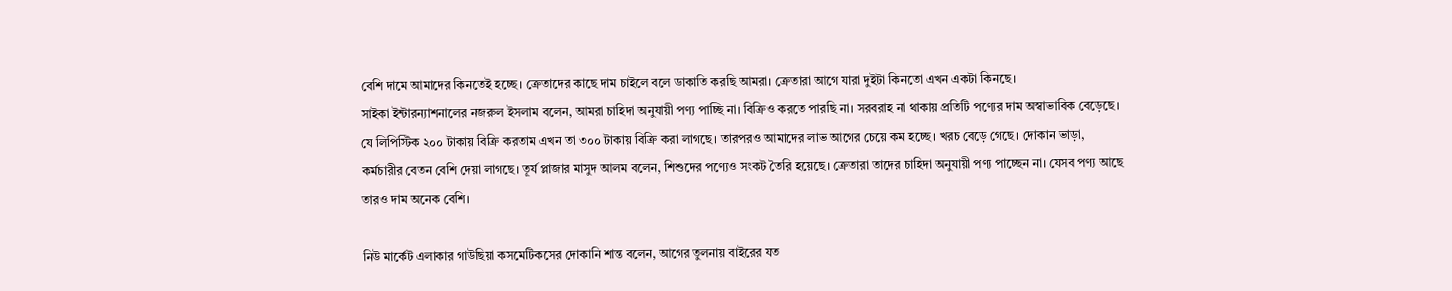বেশি দামে আমাদের কিনতেই হচ্ছে। ক্রেতাদের কাছে দাম চাইলে বলে ডাকাতি করছি আমরা। ক্রেতারা আগে যারা দুইটা কিনতো এখন একটা কিনছে।
সাইকা ইন্টারন্যাশনালের নজরুল ইসলাম বলেন, আমরা চাহিদা অনুযায়ী পণ্য পাচ্ছি না। বিক্রিও করতে পারছি না। সরবরাহ না থাকায় প্রতিটি পণ্যের দাম অস্বাভাবিক বেড়েছে। যে লিপিস্টিক ২০০ টাকায় বিক্রি করতাম এখন তা ৩০০ টাকায় বিক্রি করা লাগছে। তারপরও আমাদের লাভ আগের চেয়ে কম হচ্ছে। খরচ বেড়ে গেছে। দোকান ভাড়া, কর্মচারীর বেতন বেশি দেয়া লাগছে। তূর্য প্লাজার মাসুদ আলম বলেন, শিশুদের পণ্যেও সংকট তৈরি হয়েছে। ক্রেতারা তাদের চাহিদা অনুযায়ী পণ্য পাচ্ছেন না। যেসব পণ্য আছে তারও দাম অনেক বেশি।

নিউ মার্কেট এলাকার গাউছিয়া কসমেটিকসের দোকানি শান্ত বলেন, আগের তুলনায় বাইরের যত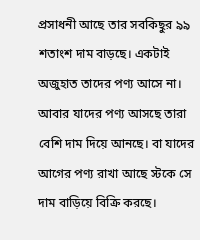প্রসাধনী আছে তার সবকিছুর ৯৯ শতাংশ দাম বাড়ছে। একটাই অজুহাত তাদের পণ্য আসে না। আবার যাদের পণ্য আসছে তারা বেশি দাম দিয়ে আনছে। বা যাদের আগের পণ্য রাখা আছে স্টকে সে দাম বাড়িয়ে বিক্রি করছে।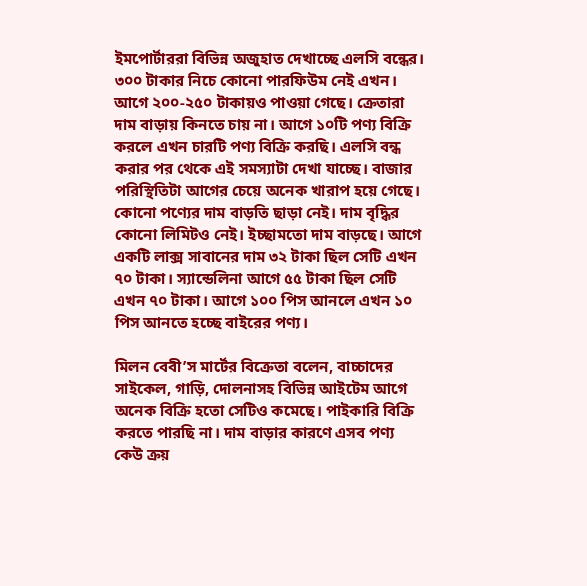ইমপোর্টাররা বিভিন্ন অজুহাত দেখাচ্ছে এলসি বন্ধের। ৩০০ টাকার নিচে কোনো পারফিউম নেই এখন। আগে ২০০-২৫০ টাকায়ও পাওয়া গেছে। ক্রেতারা দাম বাড়ায় কিনতে চায় না। আগে ১০টি পণ্য বিক্রি করলে এখন চারটি পণ্য বিক্রি করছি। এলসি বন্ধ করার পর থেকে এই সমস্যাটা দেখা যাচ্ছে। বাজার পরিস্থিতিটা আগের চেয়ে অনেক খারাপ হয়ে গেছে। কোনো পণ্যের দাম বাড়তি ছাড়া নেই। দাম বৃদ্ধির কোনো লিমিটও নেই। ইচ্ছামতো দাম বাড়ছে। আগে একটি লাক্স সাবানের দাম ৩২ টাকা ছিল সেটি এখন ৭০ টাকা। স্যান্ডেলিনা আগে ৫৫ টাকা ছিল সেটি এখন ৭০ টাকা। আগে ১০০ পিস আনলে এখন ১০ পিস আনতে হচ্ছে বাইরের পণ্য।

মিলন বেবী’স মার্টের বিক্রেতা বলেন, বাচ্চাদের সাইকেল, গাড়ি, দোলনাসহ বিভিন্ন আইটেম আগে অনেক বিক্রি হতো সেটিও কমেছে। পাইকারি বিক্রি করতে পারছি না। দাম বাড়ার কারণে এসব পণ্য কেউ ক্রয়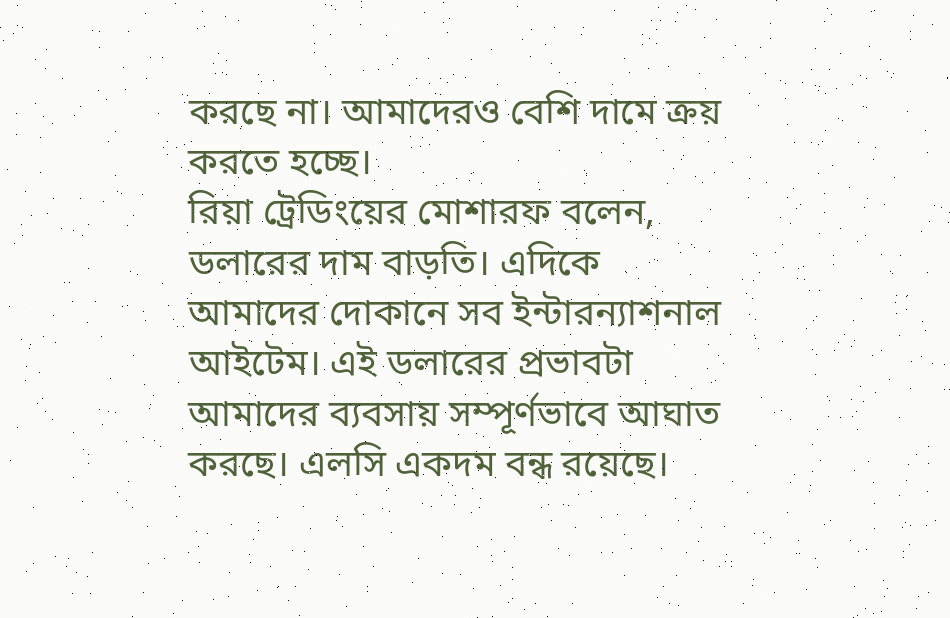করছে না। আমাদেরও বেশি দামে ক্রয় করতে হচ্ছে।
রিয়া ট্রেডিংয়ের মোশারফ বলেন, ডলারের দাম বাড়তি। এদিকে আমাদের দোকানে সব ইন্টারন্যাশনাল আইটেম। এই ডলারের প্রভাবটা আমাদের ব্যবসায় সম্পূর্ণভাবে আঘাত করছে। এলসি একদম বন্ধ রয়েছে।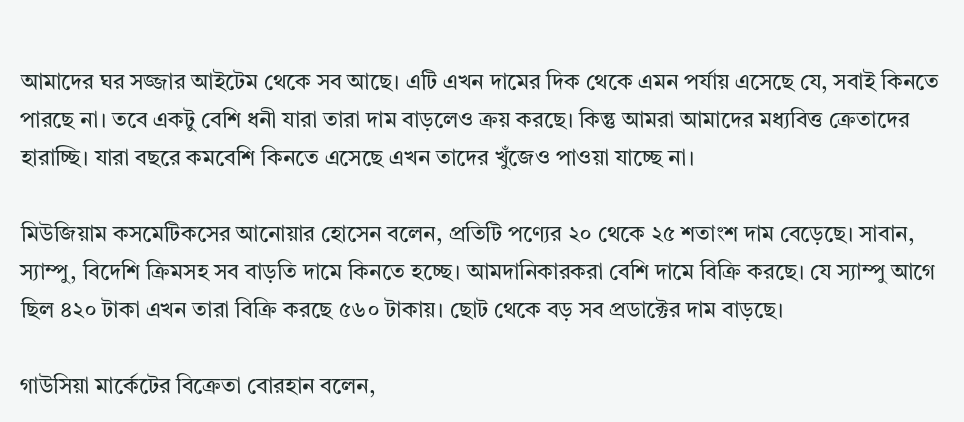আমাদের ঘর সজ্জার আইটেম থেকে সব আছে। এটি এখন দামের দিক থেকে এমন পর্যায় এসেছে যে, সবাই কিনতে পারছে না। তবে একটু বেশি ধনী যারা তারা দাম বাড়লেও ক্রয় করছে। কিন্তু আমরা আমাদের মধ্যবিত্ত ক্রেতাদের হারাচ্ছি। যারা বছরে কমবেশি কিনতে এসেছে এখন তাদের খুঁজেও পাওয়া যাচ্ছে না।

মিউজিয়াম কসমেটিকসের আনোয়ার হোসেন বলেন, প্রতিটি পণ্যের ২০ থেকে ২৫ শতাংশ দাম বেড়েছে। সাবান, স্যাম্পু, বিদেশি ক্রিমসহ সব বাড়তি দামে কিনতে হচ্ছে। আমদানিকারকরা বেশি দামে বিক্রি করছে। যে স্যাম্পু আগে ছিল ৪২০ টাকা এখন তারা বিক্রি করছে ৫৬০ টাকায়। ছোট থেকে বড় সব প্রডাক্টের দাম বাড়ছে।

গাউসিয়া মার্কেটের বিক্রেতা বোরহান বলেন,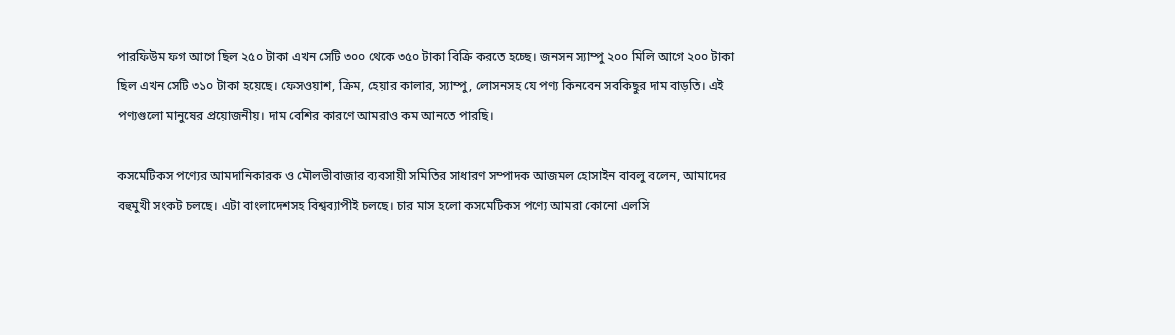পারফিউম ফগ আগে ছিল ২৫০ টাকা এখন সেটি ৩০০ থেকে ৩৫০ টাকা বিক্রি করতে হচ্ছে। জনসন স্যাম্পু ২০০ মিলি আগে ২০০ টাকা ছিল এখন সেটি ৩১০ টাকা হয়েছে। ফেসওয়াশ, ক্রিম, হেয়ার কালার, স্যাম্পু, লোসনসহ যে পণ্য কিনবেন সবকিছুর দাম বাড়তি। এই পণ্যগুলো মানুষের প্রয়োজনীয়। দাম বেশির কারণে আমরাও কম আনতে পারছি।

কসমেটিকস পণ্যের আমদানিকারক ও মৌলভীবাজার ব্যবসায়ী সমিতির সাধারণ সম্পাদক আজমল হোসাইন বাবলু বলেন, আমাদের বহুমুখী সংকট চলছে। এটা বাংলাদেশসহ বিশ্বব্যাপীই চলছে। চার মাস হলো কসমেটিকস পণ্যে আমরা কোনো এলসি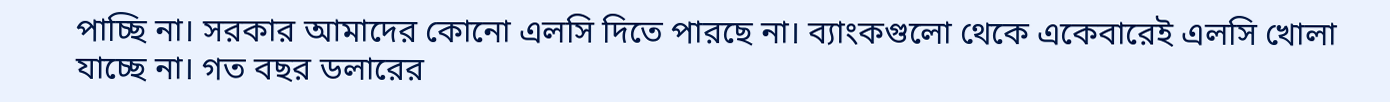পাচ্ছি না। সরকার আমাদের কোনো এলসি দিতে পারছে না। ব্যাংকগুলো থেকে একেবারেই এলসি খোলা যাচ্ছে না। গত বছর ডলারের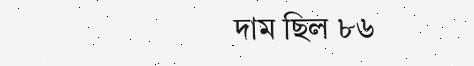দাম ছিল ৮৬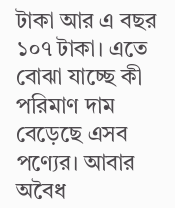টাকা আর এ বছর ১০৭ টাকা। এতে বোঝা যাচ্ছে কী পরিমাণ দাম বেড়েছে এসব পণ্যের। আবার অবৈধ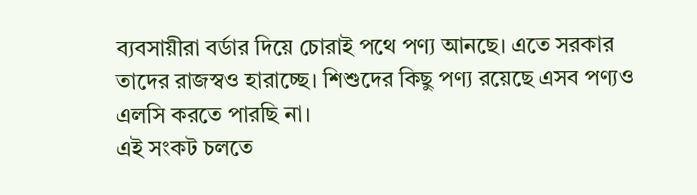ব্যবসায়ীরা বর্ডার দিয়ে চোরাই পথে পণ্য আনছে। এতে সরকার তাদের রাজস্বও হারাচ্ছে। শিশুদের কিছু পণ্য রয়েছে এসব পণ্যও এলসি করতে পারছি না।
এই সংকট চলতে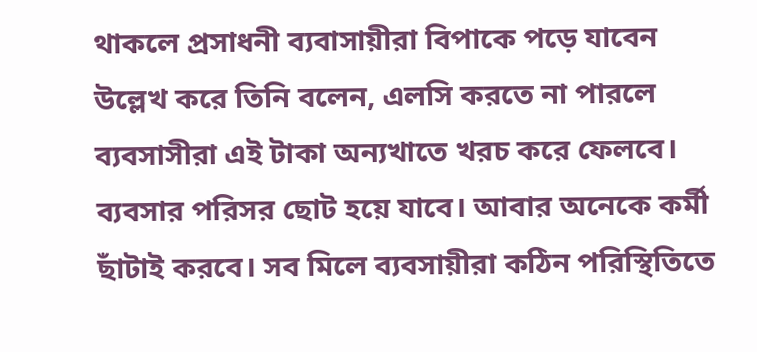থাকলে প্রসাধনী ব্যবাসায়ীরা বিপাকে পড়ে যাবেন উল্লেখ করে তিনি বলেন, এলসি করতে না পারলে ব্যবসাসীরা এই টাকা অন্যখাতে খরচ করে ফেলবে। ব্যবসার পরিসর ছোট হয়ে যাবে। আবার অনেকে কর্মী ছাঁটাই করবে। সব মিলে ব্যবসায়ীরা কঠিন পরিস্থিতিতে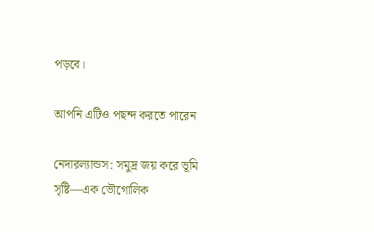পড়বে।

আপনি এটিও পছন্দ করতে পারেন

নেদারল্যান্ডস: সমুদ্র জয় করে ভূমি সৃষ্টি—এক ভৌগোলিক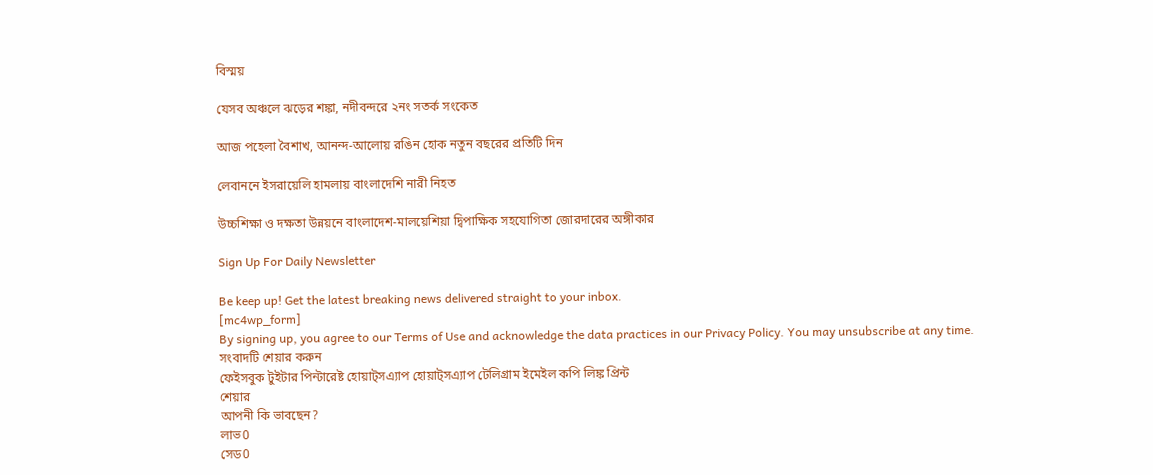বিস্ময়

যেসব অঞ্চলে ঝড়ের শঙ্কা, নদীবন্দরে ২নং সতর্ক সংকেত

আজ পহেলা বৈশাখ, আনন্দ-আলোয় রঙিন হোক নতুন বছরের প্রতিটি দিন

লেবাননে ইসরায়েলি হামলায় বাংলাদেশি নারী নিহত

উচ্চশিক্ষা ও দক্ষতা উন্নয়নে বাংলাদেশ-মালয়েশিয়া দ্বিপাক্ষিক সহযোগিতা জোরদারের অঙ্গীকার

Sign Up For Daily Newsletter

Be keep up! Get the latest breaking news delivered straight to your inbox.
[mc4wp_form]
By signing up, you agree to our Terms of Use and acknowledge the data practices in our Privacy Policy. You may unsubscribe at any time.
সংবাদটি শেয়ার করুন
ফেইসবুক টুইটার পিন্টারেষ্ট হোয়াট্সএ‍্যাপ হোয়াট্সএ‍্যাপ টেলিগ্রাম ইমেইল কপি লিঙ্ক প্রিন্ট
শেয়ার
আপনী কি ভাবছেন?
লাভ0
সেড0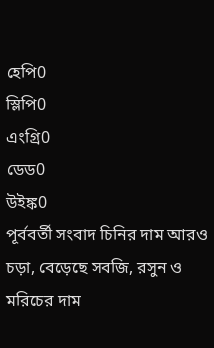হেপি0
স্লিপি0
এংগ্রি0
ডেড0
উইঙ্ক0
পূর্ববর্তী সংবাদ চিনির দাম আরও চড়া, বেড়েছে সবজি, রসুন ও মরিচের দাম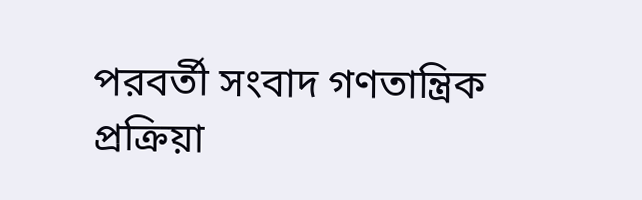পরবর্তী সংবাদ গণতান্ত্রিক প্রক্রিয়া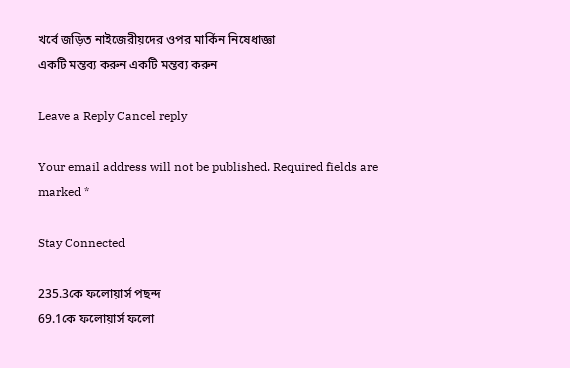খর্বে জড়িত নাইজেরীয়দের ওপর মার্কিন নিষেধাজ্ঞা
একটি মন্তব‍্য করুন একটি মন্তব‍্য করুন

Leave a Reply Cancel reply

Your email address will not be published. Required fields are marked *

Stay Connected

235.3কে ফলোয়ার্স পছন্দ
69.1কে ফলোয়ার্স ফলো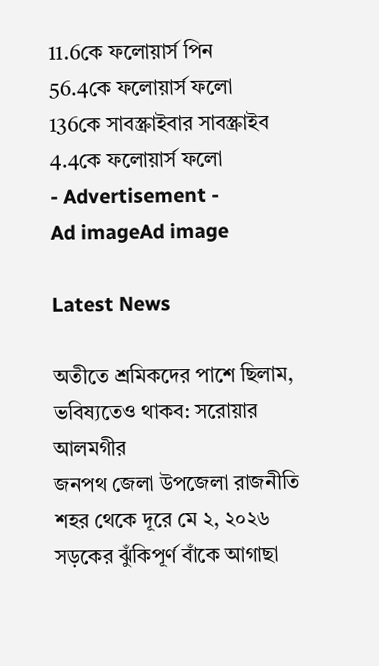11.6কে ফলোয়ার্স পিন
56.4কে ফলোয়ার্স ফলো
136কে সাবস্ক্রাইবার সাবস্ক্রাইব
4.4কে ফলোয়ার্স ফলো
- Advertisement -
Ad imageAd image

Latest News

অতীতে শ্রমিকদের পাশে ছিলাম, ভবিষ্যতেও থাকব: সরোয়ার আলমগীর
জনপথ জেলা উপজেলা রাজনীতি শহর থেকে দূরে মে ২, ২০২৬
সড়কের ঝুঁকিপূর্ণ বাঁকে আগাছা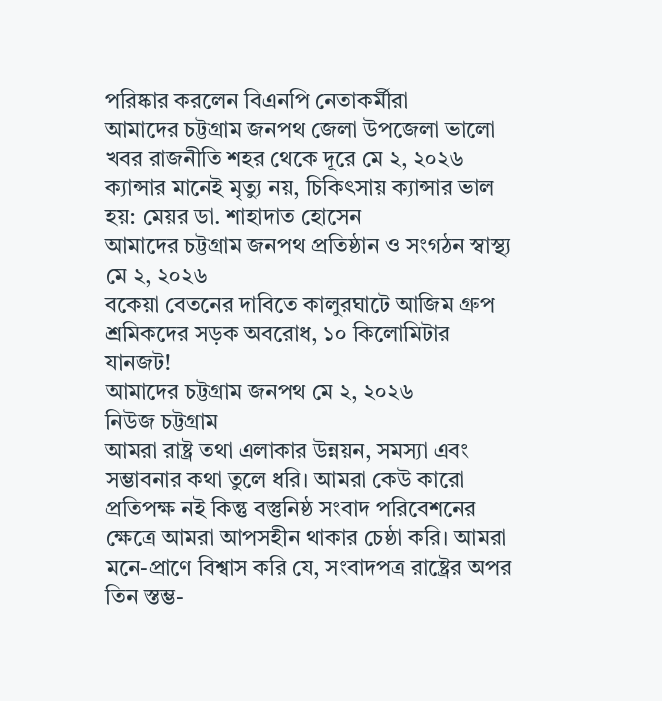পরিষ্কার করলেন বিএনপি নেতাকর্মীরা
আমাদের চট্টগ্রাম জনপথ জেলা উপজেলা ভালো খবর রাজনীতি শহর থেকে দূরে মে ২, ২০২৬
ক্যান্সার মানেই মৃত্যু নয়, চিকিৎসায় ক্যান্সার ভাল হয়: মেয়র ডা. শাহাদাত হোসেন
আমাদের চট্টগ্রাম জনপথ প্রতিষ্ঠান ও সংগঠন স্বাস্থ‍্য মে ২, ২০২৬
বকেয়া বেতনের দাবিতে কালুরঘাটে আজিম গ্রুপ শ্রমিকদের সড়ক অবরোধ, ১০ কিলোমিটার যানজট!
আমাদের চট্টগ্রাম জনপথ মে ২, ২০২৬
নিউজ চট্টগ্রাম
আমরা রাষ্ট্র তথা এলাকার উন্নয়ন, সমস্যা এবং সম্ভাবনার কথা তুলে ধরি। আমরা কেউ কারো প্রতিপক্ষ নই কিন্তু বস্তুনিষ্ঠ সংবাদ পরিবেশনের ক্ষেত্রে আমরা আপসহীন থাকার চেষ্ঠা করি। আমরা মনে-প্রাণে বিশ্বাস করি যে, সংবাদপত্র রাষ্ট্রের অপর তিন স্তম্ভ-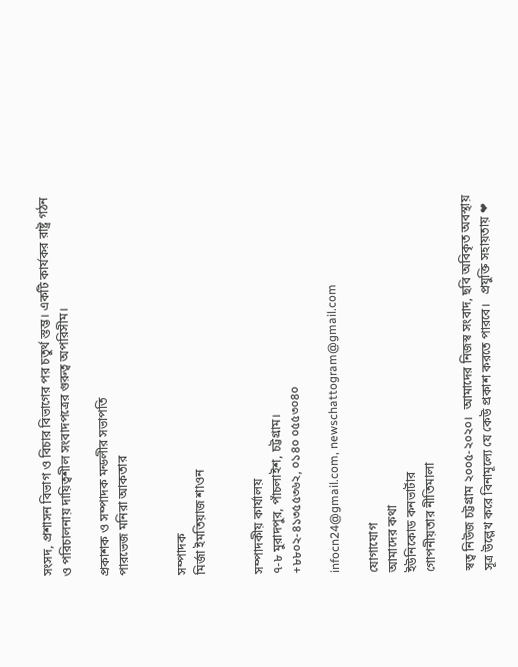সংসদ, প্রশাসন বিভাগ ও বিচার বিভাগের পর চতুর্থ স্তম্ভ। একটি কার্যকর রাষ্ট্র গঠন ও পরিচালনায় দায়িত্বশীল সংবাদপত্রের গুরুত্ব অপরিসীম।

প্রকাশক ও সম্পাদক মন্ডলীর সভাপতি
পারভেজ মনিরা আকতার


সম্পাদক
মির্জা ইমতিয়াজ শাওন


সম্পাদকীয় কার্যালয়
৭-৮ মুরাদপুর, পাঁচলাইশ, চট্টগ্রাম।
+৮৮০২-৪১৩৫৫৩৬২, ০১৪০ ০৫৫৩০৪০

infocn24@gmail.com, newschattogram@gmail.com

যোগাযোগ
আমাদের কথা
ইউনিকোড কনভার্টার
গোপনীয়তার নীতিমালা

স্বত্ব নিউজ চট্টগ্রাম ২০০৫-২০২০।  আমাদের নিজস্ব সংবাদ, ছবি অবিকৃত অবস্থায় সূত্র উল্লেখ করে বিনামূল্যে যে কেউ প্রকাশ করতে পারবে।   প্রযুক্তি সহায়তায় ❤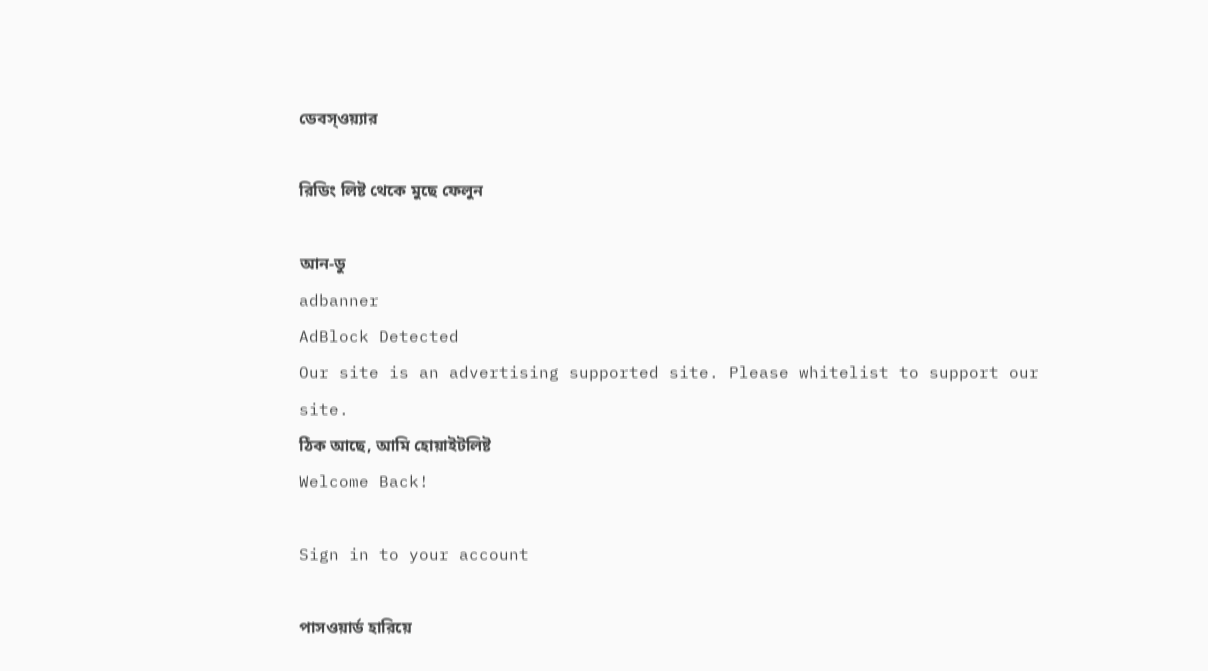ডেবস্ওয়্যার

রিডিং লিষ্ট থেকে মুছে ফেলুন

আন-ডু
adbanner
AdBlock Detected
Our site is an advertising supported site. Please whitelist to support our site.
ঠিক আছে, আমি হোয়াইটলিষ্ট
Welcome Back!

Sign in to your account

পাসওয়ার্ড হারিয়ে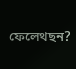ফেলেথছন?